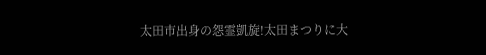太田市出身の怨霊凱旋!太田まつりに大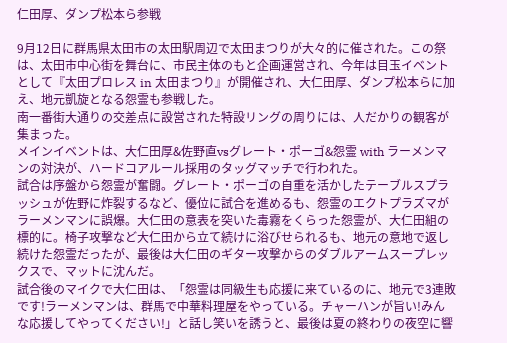仁田厚、ダンプ松本ら参戦

9月12日に群馬県太田市の太田駅周辺で太田まつりが大々的に催された。この祭は、太田市中心街を舞台に、市民主体のもと企画運営され、今年は目玉イベントとして『太田プロレス in 太田まつり』が開催され、大仁田厚、ダンプ松本らに加え、地元凱旋となる怨霊も参戦した。
南一番街大通りの交差点に設営された特設リングの周りには、人だかりの観客が集まった。
メインイベントは、大仁田厚&佐野直vsグレート・ポーゴ&怨霊 with ラーメンマンの対決が、ハードコアルール採用のタッグマッチで行われた。
試合は序盤から怨霊が奮闘。グレート・ポーゴの自重を活かしたテーブルスプラッシュが佐野に炸裂するなど、優位に試合を進めるも、怨霊のエクトプラズマがラーメンマンに誤爆。大仁田の意表を突いた毒霧をくらった怨霊が、大仁田組の標的に。椅子攻撃など大仁田から立て続けに浴びせられるも、地元の意地で返し続けた怨霊だったが、最後は大仁田のギター攻撃からのダブルアームスープレックスで、マットに沈んだ。
試合後のマイクで大仁田は、「怨霊は同級生も応援に来ているのに、地元で3連敗です!ラーメンマンは、群馬で中華料理屋をやっている。チャーハンが旨い!みんな応援してやってください!」と話し笑いを誘うと、最後は夏の終わりの夜空に響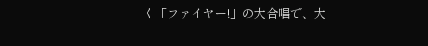く「ファイヤー!」の大合唱で、大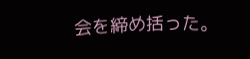会を締め括った。